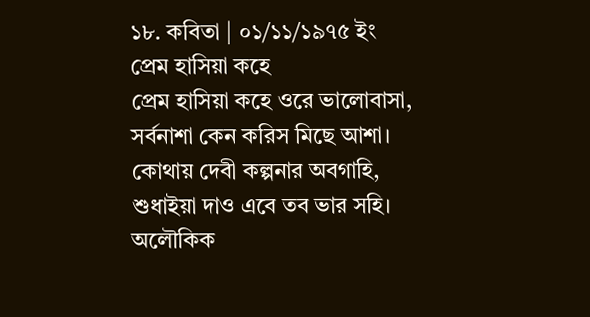১৮. কবিতা | ০১/১১/১৯৭৫ ইং
প্রেম হাসিয়া কহে
প্রেম হাসিয়া কহে ওরে ভালোবাসা,
সর্বনাশা কেন করিস মিছে আশা।
কোথায় দেবী কল্পনার অবগাহি,
শুধাইয়া দাও এবে তব ভার সহি।
অলৌকিক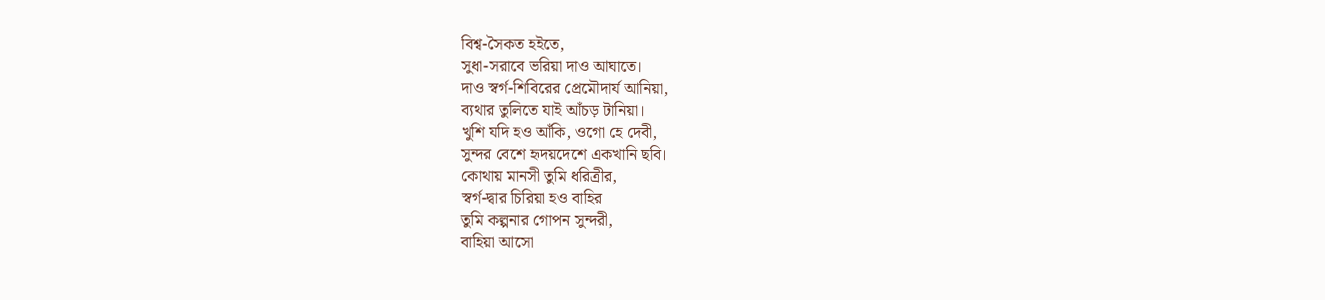বিশ্ব-সৈকত হইতে,
সুধা-সরাবে ভরিয়া দাও আঘাতে।
দাও স্বর্গ-শিবিরের প্রেমৌদার্য আনিয়া,
ব্যথার তুলিতে যাই আঁচড় টানিয়া।
খুশি যদি হও আঁকি, ওগো হে দেবী,
সুন্দর বেশে হৃদয়দেশে একখানি ছবি।
কোথায় মানসী তুমি ধরিত্রীর,
স্বর্গ-দ্বার চিরিয়া হও বাহির
তুমি কল্পনার গোপন সুন্দরী,
বাহিয়া আসো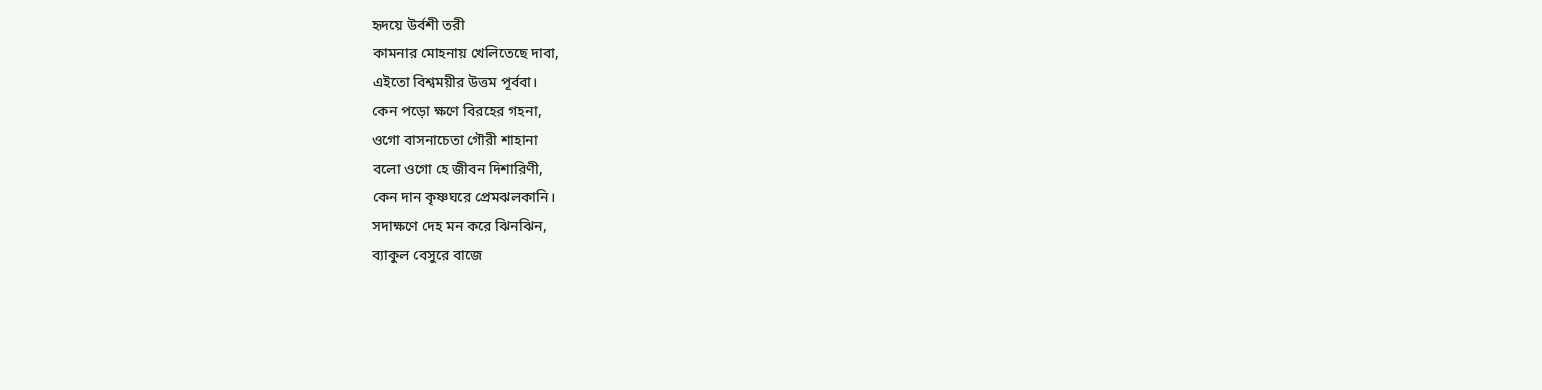হৃদয়ে উর্বশী তরী
কামনার মোহনায় খেলিতেছে দাবা,
এইতো বিশ্বময়ীর উত্তম পূর্ববা।
কেন পড়ো ক্ষণে বিরহের গহনা,
ওগো বাসনাচেতা গৌরী শাহানা
বলো ওগো হে জীবন দিশারিণী,
কেন দান কৃষ্ণঘরে প্রেমঝলকানি।
সদাক্ষণে দেহ মন করে ঝিনঝিন,
ব্যাকুল বেসুরে বাজে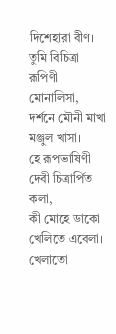দিশেহারা বীণ।
তুমি বিচিত্রা রূপিণী মোনালিসা,
দর্শনে মৌনী মাখা মঞ্জুল খাসা।
হে রূপভাষিণী দেবী চিত্রার্পিত কলা,
কী মোহে ডাকো খেলিতে এবেলা।
খেলাতো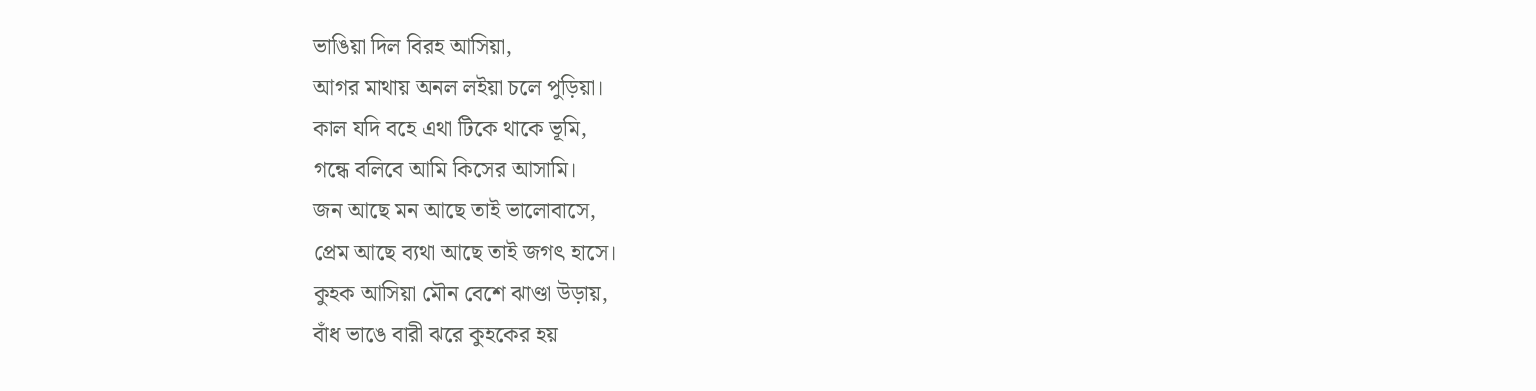ভাঙিয়া দিল বিরহ আসিয়া,
আগর মাথায় অনল লইয়া চলে পুড়িয়া।
কাল যদি বহে এথা টিকে থাকে ভূমি,
গন্ধে বলিবে আমি কিসের আসামি।
জন আছে মন আছে তাই ভালোবাসে,
প্রেম আছে ব্যথা আছে তাই জগৎ হাসে।
কুহক আসিয়া মৌন বেশে ঝাণ্ডা উড়ায়,
বাঁধ ভাঙে বারী ঝরে কুহকের হয়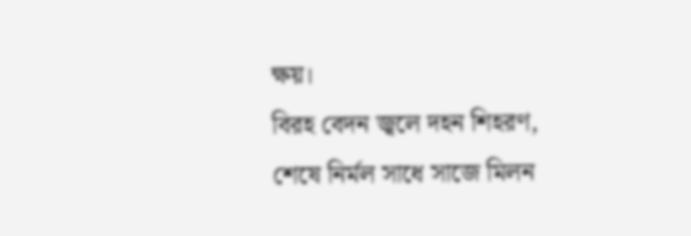ক্ষয়।
বিরহ বেদন জ্বলে দহন শিহরণ,
শেষে নির্মল সাধে সাজে মিলন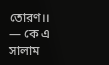তোরণ।।
— কে এ সালাম